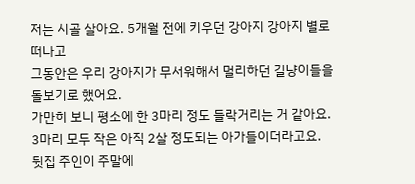저는 시골 살아요. 5개월 전에 키우던 강아지 강아지 별로 떠나고
그동안은 우리 강아지가 무서워해서 멀리하던 길냥이들을 돌보기로 했어요.
가만히 보니 평소에 한 3마리 정도 들락거리는 거 같아요.
3마리 모두 작은 아직 2살 정도되는 아가들이더라고요.
뒷집 주인이 주말에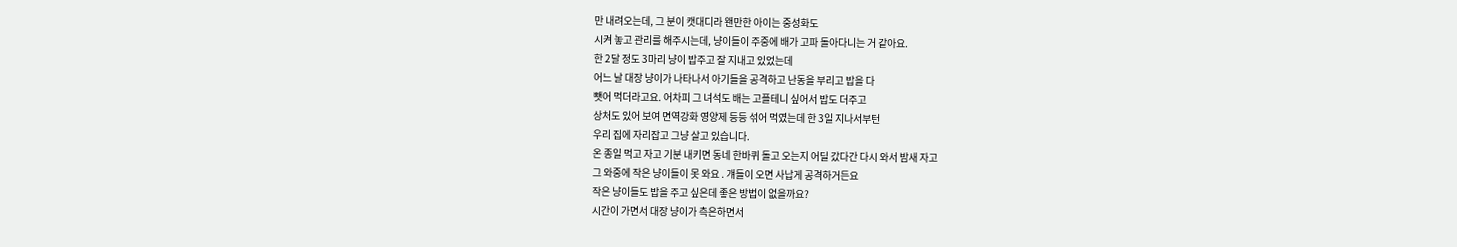만 내려오는데, 그 분이 캣대디라 왠만한 아이는 중성화도
시켜 놓고 관리를 해주시는데, 냥이들이 주중에 배가 고파 돌아다니는 거 같아요.
한 2달 정도 3마리 냥이 밥주고 잘 지내고 있었는데
어느 날 대장 냥이가 나타나서 아기들을 공격하고 난동을 부리고 밥을 다
뺏어 먹더라고요. 어차피 그 녀석도 배는 고플테니 싶어서 밥도 더주고
상처도 있어 보여 면역강화 영양제 등등 섞어 먹였는데 한 3일 지나서부턴
우리 집에 자리잡고 그냥 살고 있습니다.
온 종일 먹고 자고 기분 내키면 동네 한바퀴 돌고 오는지 어딜 갔다간 다시 와서 밤새 자고
그 와중에 작은 냥이들이 못 와요 . 걔들이 오면 사납게 공격하거든요
작은 냥이들도 밥을 주고 싶은데 좋은 방법이 없을까요?
시간이 가면서 대장 냥이가 측은하면서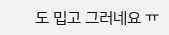도 밉고 그러네요 ㅠ